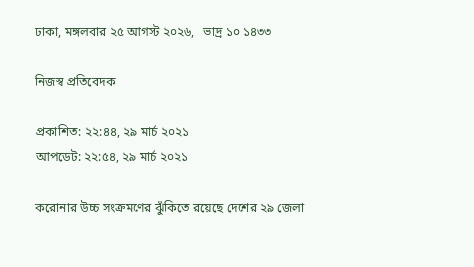ঢাকা, মঙ্গলবার ২৫ আগস্ট ২০২৬,   ভাদ্র ১০ ১৪৩৩

নিজস্ব প্রতিবেদক

প্রকাশিত: ২২:৪৪, ২৯ মার্চ ২০২১
আপডেট: ২২:৫৪, ২৯ মার্চ ২০২১

করোনার উচ্চ সংক্রমণের ঝুঁকিতে রয়েছে দেশের ২৯ জেলা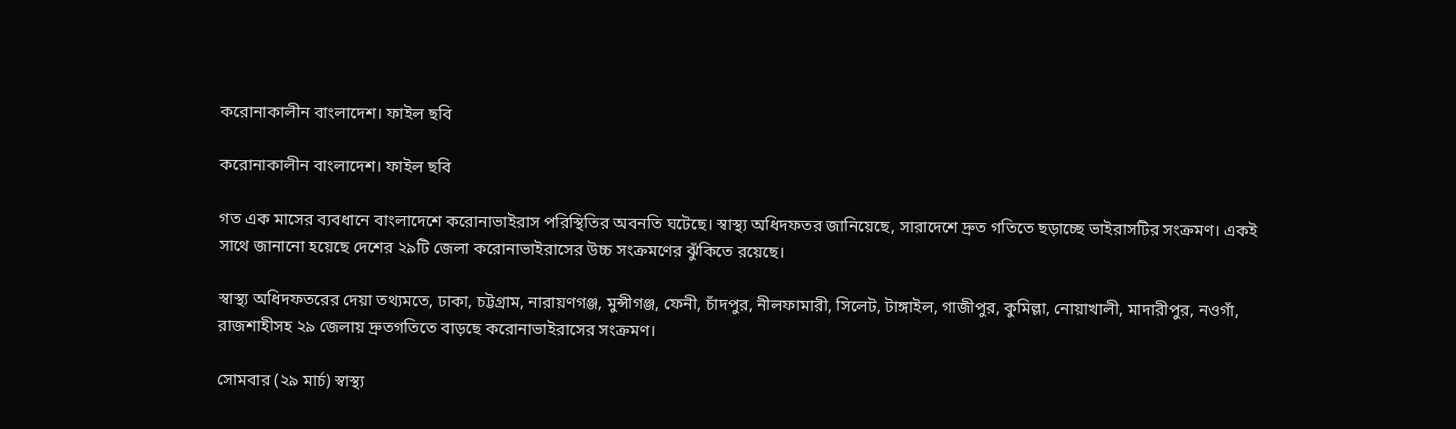করোনাকালীন বাংলাদেশ। ফাইল ছবি

করোনাকালীন বাংলাদেশ। ফাইল ছবি

গত এক মাসের ব্যবধানে বাংলাদেশে করোনাভাইরাস পরিস্থিতির অবনতি ঘটেছে। স্বাস্থ্য অধিদফতর জানিয়েছে, সারাদেশে দ্রুত গতিতে ছড়াচ্ছে ভাইরাসটির সংক্রমণ। একই সাথে জানানো হয়েছে দেশের ২৯টি জেলা করোনাভাইরাসের উচ্চ সংক্রমণের ঝুঁকিতে রয়েছে।

স্বাস্থ্য অধিদফতরের দেয়া তথ্যমতে, ঢাকা, চট্টগ্রাম, নারায়ণগঞ্জ, মুন্সীগঞ্জ, ফেনী, চাঁদপুর, নীলফামারী, সিলেট, টাঙ্গাইল, গাজীপুর, কুমিল্লা, নোয়াখালী, মাদারীপুর, নওগাঁ, রাজশাহীসহ ২৯ জেলায় দ্রুতগতিতে বাড়ছে করোনাভাইরাসের সংক্রমণ।

সোমবার (২৯ মার্চ) স্বাস্থ্য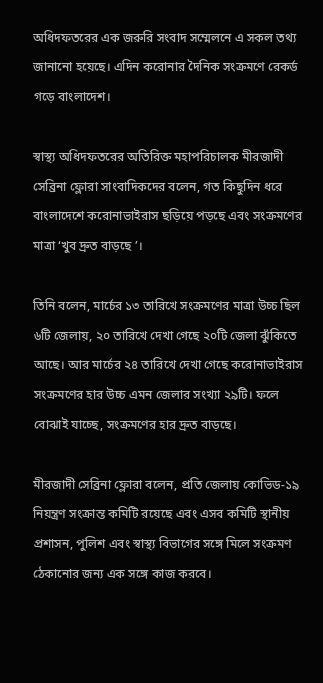অধিদফতরের এক জরুরি সংবাদ সম্মেলনে এ সকল তথ্য জানানো হয়েছে। এদিন করোনার দৈনিক সংক্রমণে রেকর্ড গড়ে বাংলাদেশ।

স্বাস্থ্য অধিদফতরের অতিরিক্ত মহাপরিচালক মীরজাদী সেব্রিনা ফ্লোরা সাংবাদিকদের বলেন, গত কিছুদিন ধরে বাংলাদেশে করোনাভাইরাস ছড়িয়ে পড়ছে এবং সংক্রমণের মাত্রা ‘খুব দ্রুত বাড়ছে ’।

তিনি বলেন, মার্চের ১৩ তারিখে সংক্রমণের মাত্রা উচ্চ ছিল ৬টি জেলায়, ২০ তারিখে দেখা গেছে ২০টি জেলা ঝুঁকিতে আছে। আর মার্চের ২৪ তারিখে দেখা গেছে করোনাভাইরাস সংক্রমণের হার উচ্চ এমন জেলার সংখ্যা ২৯টি। ফলে বোঝাই যাচ্ছে, সংক্রমণের হার দ্রুত বাড়ছে।

মীরজাদী সেব্রিনা ফ্লোরা বলেন, প্রতি জেলায় কোভিড-১৯ নিয়ন্ত্রণ সংক্রান্ত কমিটি রয়েছে এবং এসব কমিটি স্থানীয় প্রশাসন, পুলিশ এবং স্বাস্থ্য বিভাগের সঙ্গে মিলে সংক্রমণ ঠেকানোর জন্য এক সঙ্গে কাজ করবে।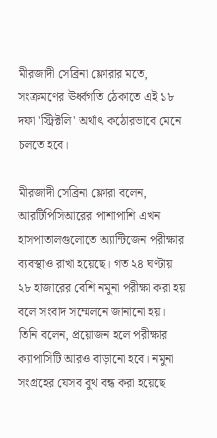মীরজাদী সেব্রিনা ফ্লোরার মতে, সংক্রমণের ঊর্ধ্বগতি ঠেকাতে এই ১৮ দফা 'স্ট্রিক্টলি' অর্থাৎ কঠোরভাবে মেনে চলতে হবে।

মীরজাদী সেব্রিনা ফ্লোরা বলেন, আরটিপিসিআরের পাশাপাশি এখন হাসপাতালগুলোতে অ্যান্টিজেন পরীক্ষার ব্যবস্থাও রাখা হয়েছে। গত ২৪ ঘণ্টায় ২৮ হাজারের বেশি নমুনা পরীক্ষা করা হয় বলে সংবাদ সম্মেলনে জানানো হয়। তিনি বলেন, প্রয়োজন হলে পরীক্ষার ক্যাপাসিটি আরও বাড়ানো হবে। নমুনা সংগ্রহের যেসব বুথ বন্ধ করা হয়েছে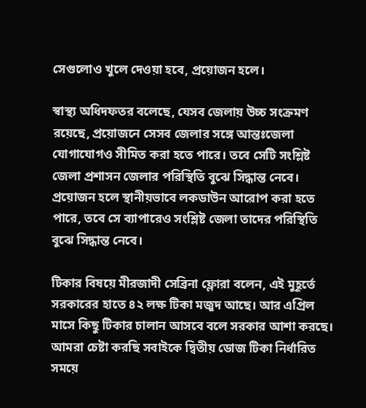সেগুলোও খুলে দেওয়া হবে, প্রয়োজন হলে।

স্বাস্থ্য অধিদফতর বলেছে, যেসব জেলায় উচ্চ সংক্রমণ রয়েছে, প্রয়োজনে সেসব জেলার সঙ্গে আন্তঃজেলা যোগাযোগও সীমিত করা হতে পারে। তবে সেটি সংশ্লিষ্ট জেলা প্রশাসন জেলার পরিস্থিতি বুঝে সিদ্ধান্ত নেবে। প্রয়োজন হলে স্থানীয়ভাবে লকডাউন আরোপ করা হতে পারে, তবে সে ব্যাপারেও সংশ্লিষ্ট জেলা তাদের পরিস্থিতি বুঝে সিদ্ধান্ত নেবে।

টিকার বিষয়ে মীরজাদী সেব্রিনা ফ্লোরা বলেন, এই মুহূর্তে সরকারের হাতে ৪২ লক্ষ টিকা মজুদ আছে। আর এপ্রিল মাসে কিছু টিকার চালান আসবে বলে সরকার আশা করছে। আমরা চেষ্টা করছি সবাইকে দ্বিতীয় ডোজ টিকা নির্ধারিত সময়ে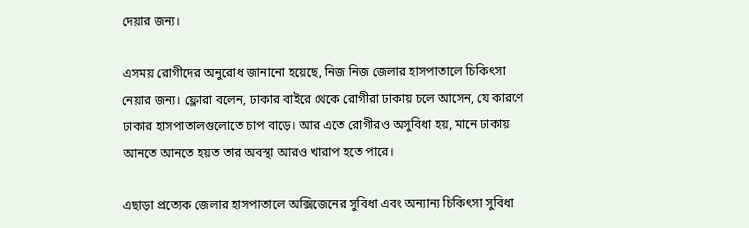দেয়ার জন্য।

এসময় রোগীদের অনুরোধ জানানো হয়েছে, নিজ নিজ জেলার হাসপাতালে চিকিৎসা নেয়ার জন্য। ফ্লোরা বলেন, ঢাকার বাইরে থেকে রোগীরা ঢাকায় চলে আসেন, যে কারণে ঢাকার হাসপাতালগুলোতে চাপ বাড়ে। আর এতে রোগীরও অসুবিধা হয়, মানে ঢাকায় আনতে আনতে হয়ত তার অবস্থা আরও খারাপ হতে পারে।

এছাড়া প্রত্যেক জেলার হাসপাতালে অক্সিজেনের সুবিধা এবং অন্যান্য চিকিৎসা সুবিধা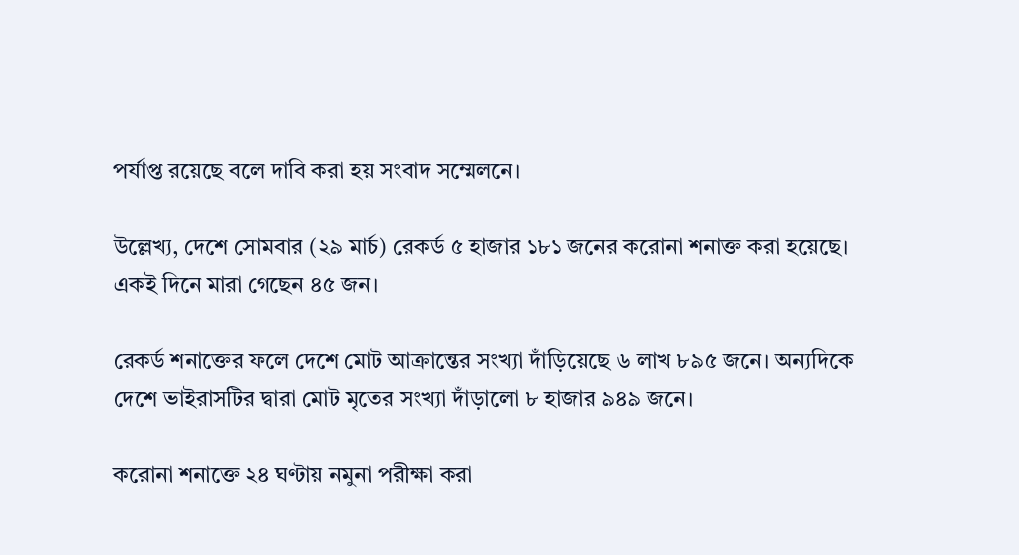পর্যাপ্ত রয়েছে বলে দাবি করা হয় সংবাদ সম্মেলনে।

উল্লেখ্য, দেশে সোমবার (২৯ মার্চ) রেকর্ড ৫ হাজার ১৮১ জনের করোনা শনাক্ত করা হয়েছে। একই দিনে মারা গেছেন ৪৫ জন।

রেকর্ড শনাক্তের ফলে দেশে মোট আক্রান্তের সংখ্যা দাঁড়িয়েছে ৬ লাখ ৮৯৫ জনে। অন্যদিকে দেশে ভাইরাসটির দ্বারা মোট মৃতের সংখ্যা দাঁড়ালো ৮ হাজার ৯৪৯ জনে।

করোনা শনাক্তে ২৪ ঘণ্টায় নমুনা পরীক্ষা করা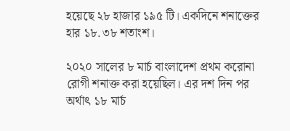হয়েছে ২৮ হাজার ১৯৫ টি। একদিনে শনাক্তের হার ১৮.৩৮ শতাংশ।

২০২০ সালের ৮ মার্চ বাংলাদেশ প্রথম করোনা রোগী শনাক্ত করা হয়েছিল। এর দশ দিন পর অর্থাৎ ১৮ মার্চ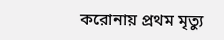করোনায় প্রথম মৃত্যু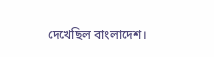দেখেছিল বাংলাদেশ।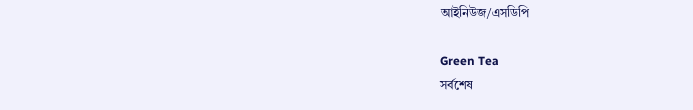আইনিউজ/এসডিপি

Green Tea
সর্বশেষ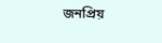জনপ্রিয়